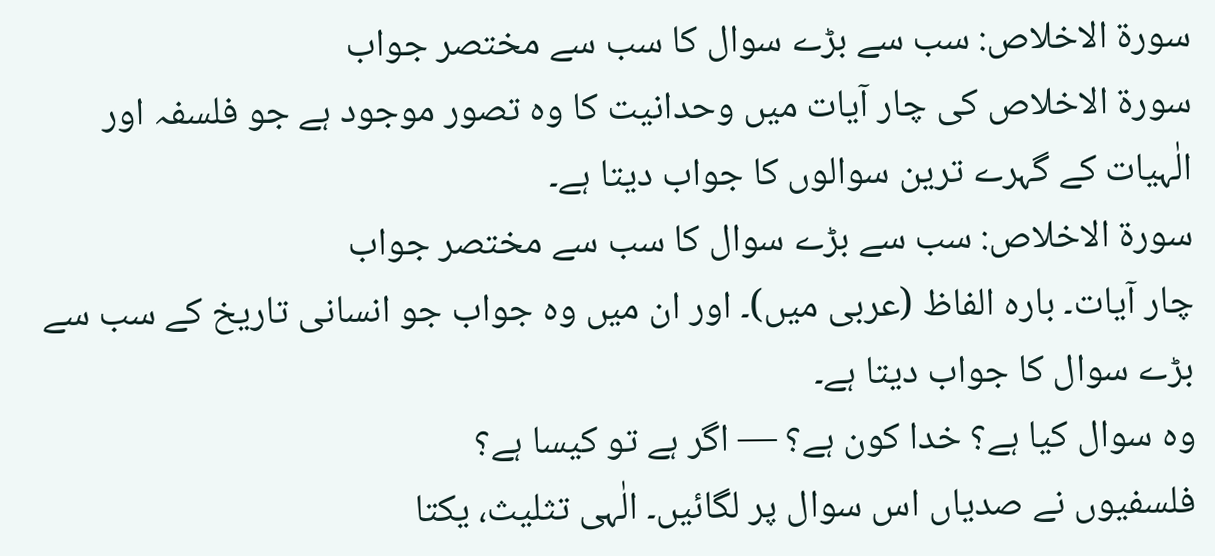سورۃ الاخلاص: سب سے بڑے سوال کا سب سے مختصر جواب
سورۃ الاخلاص کی چار آیات میں وحدانیت کا وہ تصور موجود ہے جو فلسفہ اور الٰہیات کے گہرے ترین سوالوں کا جواب دیتا ہے۔
سورۃ الاخلاص: سب سے بڑے سوال کا سب سے مختصر جواب
چار آیات۔ بارہ الفاظ (عربی میں)۔ اور ان میں وہ جواب جو انسانی تاریخ کے سب سے بڑے سوال کا جواب دیتا ہے۔
وہ سوال کیا ہے؟ خدا کون ہے؟ — اگر ہے تو کیسا ہے؟
فلسفیوں نے صدیاں اس سوال پر لگائیں۔ الٰہی تثلیث، یکتا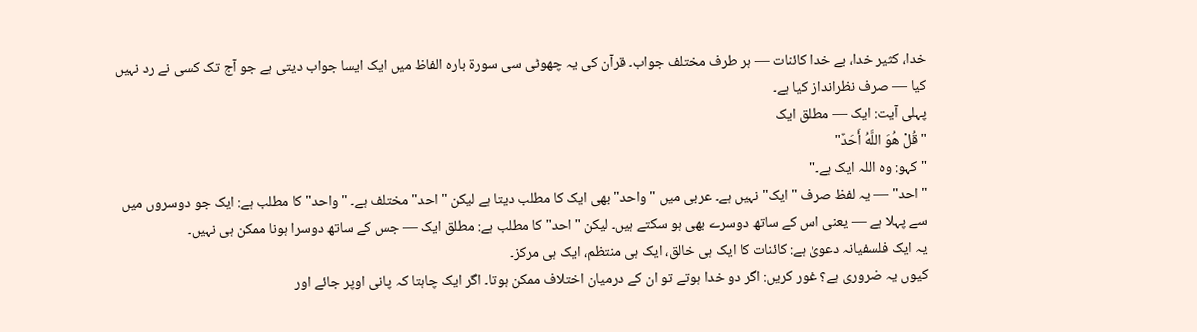خدا، کثیر خدا، بے خدا کائنات — ہر طرف مختلف جواب۔ قرآن کی یہ چھوٹی سی سورۃ بارہ الفاظ میں ایک ایسا جواب دیتی ہے جو آج تک کسی نے رد نہیں کیا — صرف نظرانداز کیا ہے۔
پہلی آیت: ایک — مطلق ایک
"قُلْ هُوَ اللَّهُ أَحَدٌ"
"کہو: وہ اللہ ایک ہے۔"
"احد" — یہ لفظ صرف "ایک" نہیں ہے۔ عربی میں "واحد" بھی ایک کا مطلب دیتا ہے لیکن "احد" مختلف ہے۔ "واحد" کا مطلب ہے: ایک جو دوسروں میں سے پہلا ہے — یعنی اس کے ساتھ دوسرے بھی ہو سکتے ہیں۔ لیکن "احد" کا مطلب ہے: مطلق ایک — جس کے ساتھ دوسرا ہونا ممکن ہی نہیں۔
یہ ایک فلسفیانہ دعویٰ ہے: کائنات کا ایک ہی خالق، ایک ہی منتظم، ایک ہی مرکز۔
کیوں یہ ضروری ہے؟ غور کریں: اگر دو خدا ہوتے تو ان کے درمیان اختلاف ممکن ہوتا۔ اگر ایک چاہتا کہ پانی اوپر جائے اور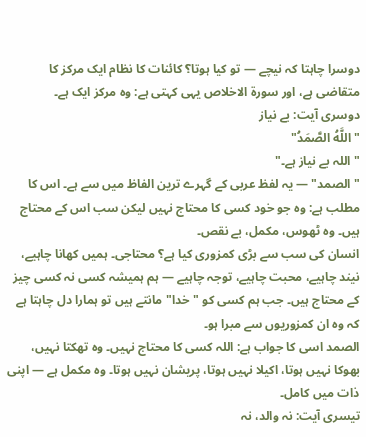دوسرا چاہتا کہ نیچے — تو کیا ہوتا؟ کائنات کا نظام ایک مرکز کا متقاضی ہے، اور سورۃ الاخلاص یہی کہتی ہے: وہ مرکز ایک ہے۔
دوسری آیت: بے نیاز
"اللَّهُ الصَّمَدُ"
"اللہ بے نیاز ہے۔"
"الصمد" — یہ لفظ عربی کے گہرے ترین الفاظ میں سے ہے۔ اس کا مطلب ہے: وہ جو خود کسی کا محتاج نہیں لیکن سب اس کے محتاج ہیں۔ وہ ٹھوس، مکمل، بے نقص۔
انسان کی سب سے بڑی کمزوری کیا ہے؟ محتاجی۔ ہمیں کھانا چاہیے، نیند چاہیے، محبت چاہیے، توجہ چاہیے — ہم ہمیشہ کسی نہ کسی چیز کے محتاج ہیں۔ جب ہم کسی کو "خدا" مانتے ہیں تو ہمارا دل چاہتا ہے کہ وہ ان کمزوریوں سے مبرا ہو۔
الصمد اسی کا جواب ہے: اللہ کسی کا محتاج نہیں۔ وہ تھکتا نہیں، بھوکا نہیں ہوتا، اکیلا نہیں ہوتا، پریشان نہیں ہوتا۔ وہ مکمل ہے — اپنی ذات میں کامل۔
تیسری آیت: نہ والد، نہ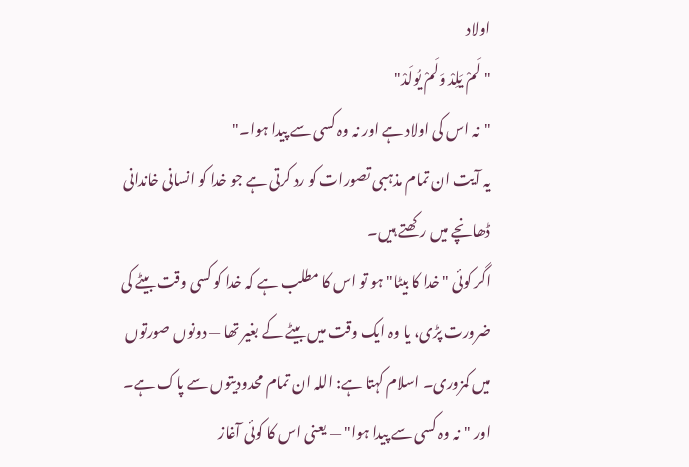اولاد
"لَمْ يَلِدْ وَلَمْ يُولَدْ"
"نہ اس کی اولاد ہے اور نہ وہ کسی سے پیدا ہوا۔"
یہ آیت ان تمام مذہبی تصورات کو رد کرتی ہے جو خدا کو انسانی خاندانی ڈھانچے میں رکھتے ہیں۔
اگر کوئی "خدا کا بیٹا" ہو تو اس کا مطلب ہے کہ خدا کو کسی وقت بیٹے کی ضرورت پڑی، یا وہ ایک وقت میں بیٹے کے بغیر تھا — دونوں صورتوں میں کمزوری۔ اسلام کہتا ہے: اللہ ان تمام محدودیتوں سے پاک ہے۔
اور "نہ وہ کسی سے پیدا ہوا" — یعنی اس کا کوئی آغاز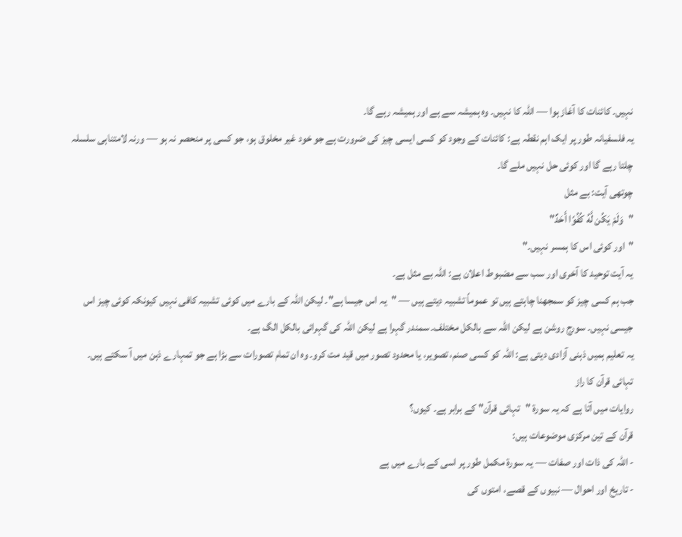نہیں۔ کائنات کا آغاز ہوا — اللہ کا نہیں۔ وہ ہمیشہ سے ہے اور ہمیشہ رہے گا۔
یہ فلسفیانہ طور پر ایک اہم نقطہ ہے: کائنات کے وجود کو کسی ایسی چیز کی ضرورت ہے جو خود غیر مخلوق ہو، جو کسی پر منحصر نہ ہو — ورنہ لامتناہی سلسلہ چلتا رہے گا اور کوئی حل نہیں ملے گا۔
چوتھی آیت: بے مثل
"وَلَمْ يَكُن لَّهُ كُفُوًا أَحَدٌ"
"اور کوئی اس کا ہمسر نہیں۔"
یہ آیت توحید کا آخری اور سب سے مضبوط اعلان ہے: اللہ بے مثل ہے۔
جب ہم کسی چیز کو سمجھنا چاہتے ہیں تو عموماً تشبیہ دیتے ہیں — "یہ اس جیسا ہے"۔ لیکن اللہ کے بارے میں کوئی تشبیہ کافی نہیں کیونکہ کوئی چیز اس جیسی نہیں۔ سورج روشن ہے لیکن اللہ سے بالکل مختلف۔ سمندر گہرا ہے لیکن اللہ کی گہرائی بالکل الگ ہے۔
یہ تعلیم ہمیں ذہنی آزادی دیتی ہے: اللہ کو کسی صنم، تصویر، یا محدود تصور میں قید مت کرو۔ وہ ان تمام تصورات سے بڑا ہے جو تمہارے ذہن میں آ سکتے ہیں۔
تہائی قرآن کا راز
روایات میں آتا ہے کہ یہ سورۃ "تہائی قرآن" کے برابر ہے۔ کیوں؟
قرآن کے تین مرکزی موضوعات ہیں:
- اللہ کی ذات اور صفات — یہ سورۃ مکمل طور پر اسی کے بارے میں ہے
- تاریخ اور احوال — نبیوں کے قصے، امتوں کی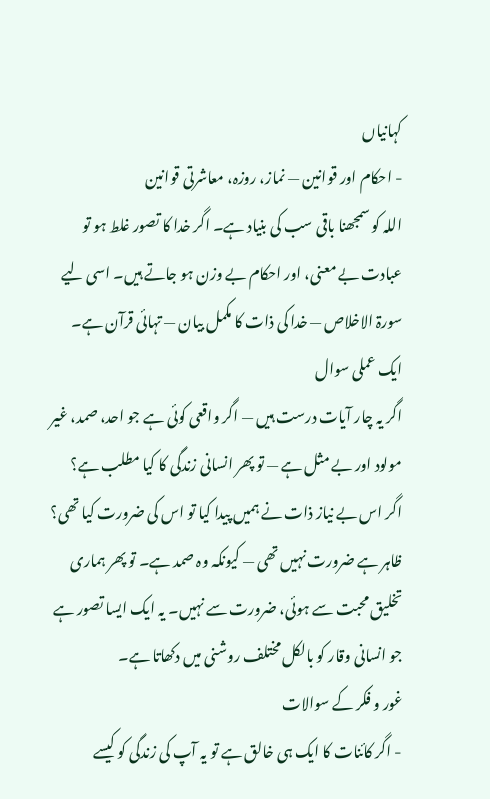کہانیاں
- احکام اور قوانین — نماز، روزہ، معاشرتی قوانین
اللہ کو سمجھنا باقی سب کی بنیاد ہے۔ اگر خدا کا تصور غلط ہو تو عبادت بے معنی، اور احکام بے وزن ہو جاتے ہیں۔ اسی لیے سورۃ الاخلاص — خدا کی ذات کا مکمل بیان — تہائی قرآن ہے۔
ایک عملی سوال
اگر یہ چار آیات درست ہیں — اگر واقعی کوئی ہے جو احد، صمد، غیر مولود اور بے مثل ہے — تو پھر انسانی زندگی کا کیا مطلب ہے؟
اگر اس بے نیاز ذات نے ہمیں پیدا کیا تو اس کی ضرورت کیا تھی؟ ظاہر ہے ضرورت نہیں تھی — کیونکہ وہ صمد ہے۔ تو پھر ہماری تخلیق محبت سے ہوئی، ضرورت سے نہیں۔ یہ ایک ایسا تصور ہے جو انسانی وقار کو بالکل مختلف روشنی میں دکھاتا ہے۔
غور و فکر کے سوالات
- اگر کائنات کا ایک ہی خالق ہے تو یہ آپ کی زندگی کو کیسے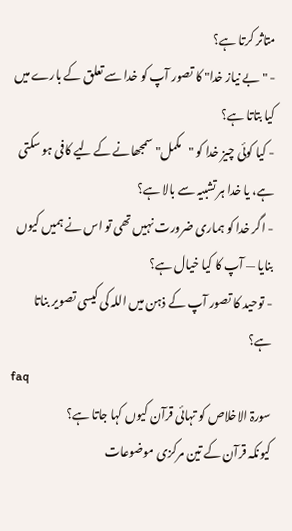متاثر کرتا ہے؟
- "بے نیاز خدا" کا تصور آپ کو خدا سے تعلق کے بارے میں کیا بتاتا ہے؟
- کیا کوئی چیز خدا کو "مکمل" سمجھانے کے لیے کافی ہو سکتی ہے، یا خدا ہر تشبیہ سے بالا ہے؟
- اگر خدا کو ہماری ضرورت نہیں تھی تو اس نے ہمیں کیوں بنایا — آپ کا کیا خیال ہے؟
- توحید کا تصور آپ کے ذہن میں اللہ کی کیسی تصویر بناتا ہے؟
faq
سورۃ الاخلاص کو تہائی قرآن کیوں کہا جاتا ہے؟
کیونکہ قرآن کے تین مرکزی موضوعات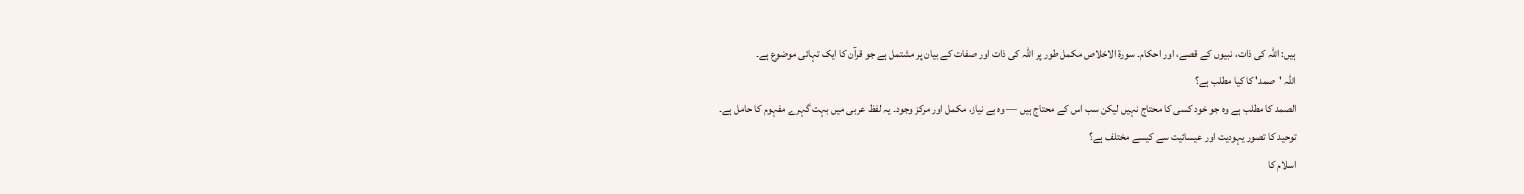ہیں: اللہ کی ذات، نبیوں کے قصے، اور احکام۔ سورۃ الاخلاص مکمل طور پر اللہ کی ذات اور صفات کے بیان پر مشتمل ہے جو قرآن کا ایک تہائی موضوع ہے۔
اللہ 'صمد' کا کیا مطلب ہے؟
الصمد کا مطلب ہے وہ جو خود کسی کا محتاج نہیں لیکن سب اس کے محتاج ہیں — وہ بے نیاز، مکمل اور مرکز وجود۔ یہ لفظ عربی میں بہت گہرے مفہوم کا حامل ہے۔
توحید کا تصور یہودیت اور عیسائیت سے کیسے مختلف ہے؟
اسلام کا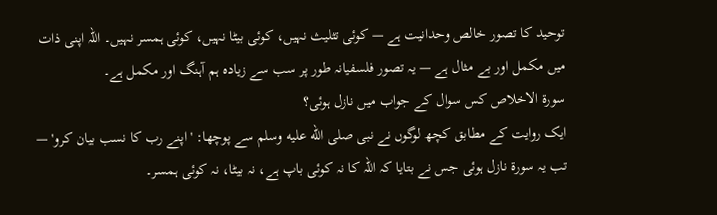توحید کا تصور خالص وحدانیت ہے — کوئی تثلیث نہیں، کوئی بیٹا نہیں، کوئی ہمسر نہیں۔ اللہ اپنی ذات میں مکمل اور بے مثال ہے — یہ تصور فلسفیانہ طور پر سب سے زیادہ ہم آہنگ اور مکمل ہے۔
سورۃ الاخلاص کس سوال کے جواب میں نازل ہوئی؟
ایک روایت کے مطابق کچھ لوگوں نے نبی صلى الله عليه وسلم سے پوچھا: 'اپنے رب کا نسب بیان کرو' — تب یہ سورۃ نازل ہوئی جس نے بتایا کہ اللہ کا نہ کوئی باپ ہے، نہ بیٹا، نہ کوئی ہمسر۔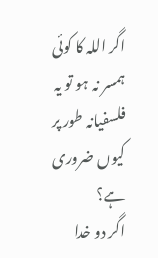اگر اللہ کا کوئی ہمسر نہ ہو تو یہ فلسفیانہ طور پر کیوں ضروری ہے؟
اگر دو خدا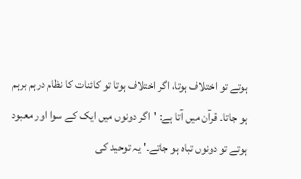ہوتے تو اختلاف ہوتا، اگر اختلاف ہوتا تو کائنات کا نظام درہم برہم ہو جاتا۔ قرآن میں آتا ہے: 'اگر دونوں میں ایک کے سوا اور معبود ہوتے تو دونوں تباہ ہو جاتے۔' یہ توحید کی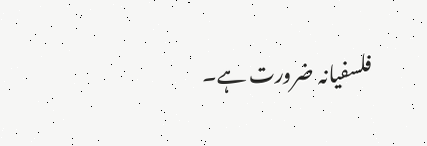فلسفیانہ ضرورت ہے۔